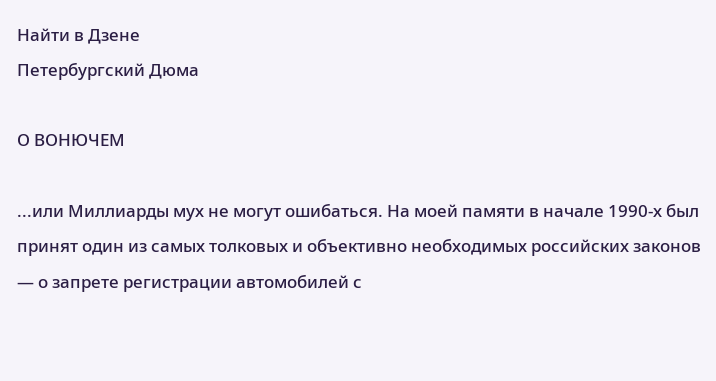Найти в Дзене
Петербургский Дюма

О ВОНЮЧЕМ

...или Миллиарды мух не могут ошибаться. На моей памяти в начале 1990-х был принят один из самых толковых и объективно необходимых российских законов — о запрете регистрации автомобилей с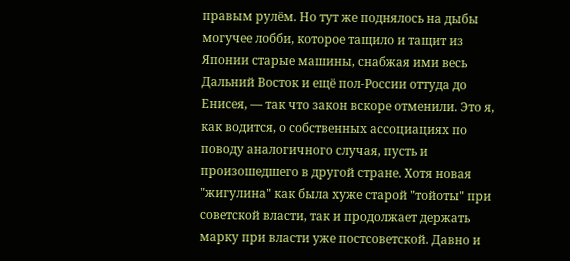правым рулём. Но тут же поднялось на дыбы могучее лобби, которое тащило и тащит из Японии старые машины, снабжая ими весь Дальний Восток и ещё пол-России оттуда до Енисея, — так что закон вскоре отменили. Это я, как водится, о собственных ассоциациях по поводу аналогичного случая, пусть и произошедшего в другой стране. Хотя новая "жигулина" как была хуже старой "тойоты" при советской власти, так и продолжает держать марку при власти уже постсоветской. Давно и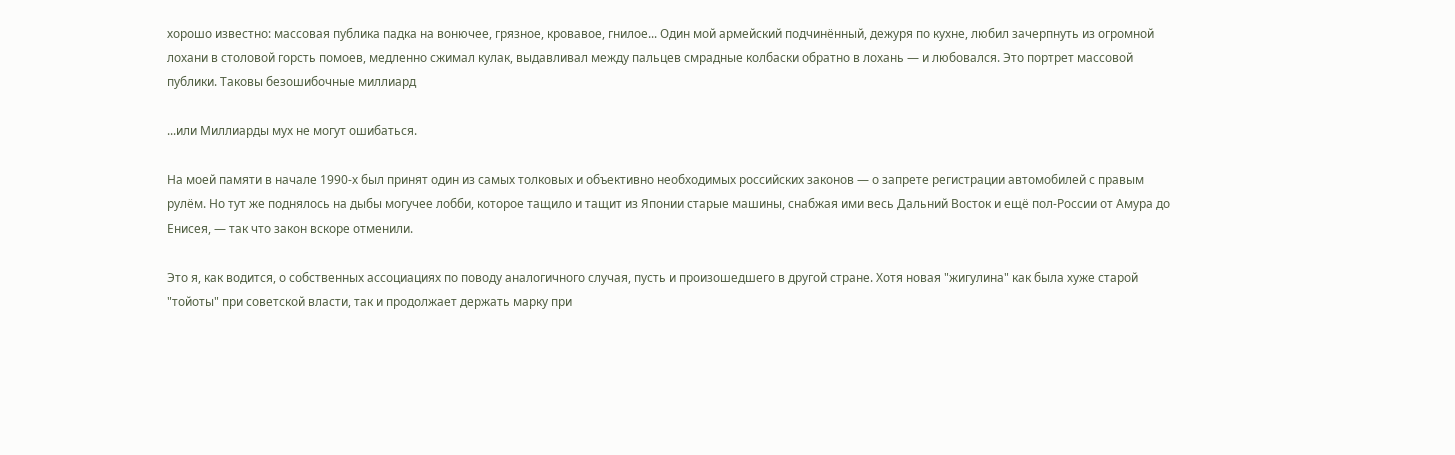хорошо известно: массовая публика падка на вонючее, грязное, кровавое, гнилое... Один мой армейский подчинённый, дежуря по кухне, любил зачерпнуть из огромной лохани в столовой горсть помоев, медленно сжимал кулак, выдавливал между пальцев смрадные колбаски обратно в лохань — и любовался. Это портрет массовой публики. Таковы безошибочные миллиард

...или Миллиарды мух не могут ошибаться.

На моей памяти в начале 1990-х был принят один из самых толковых и объективно необходимых российских законов — о запрете регистрации автомобилей с правым рулём. Но тут же поднялось на дыбы могучее лобби, которое тащило и тащит из Японии старые машины, снабжая ими весь Дальний Восток и ещё пол-России от Амура до Енисея, — так что закон вскоре отменили.

Это я, как водится, о собственных ассоциациях по поводу аналогичного случая, пусть и произошедшего в другой стране. Хотя новая "жигулина" как была хуже старой "тойоты" при советской власти, так и продолжает держать марку при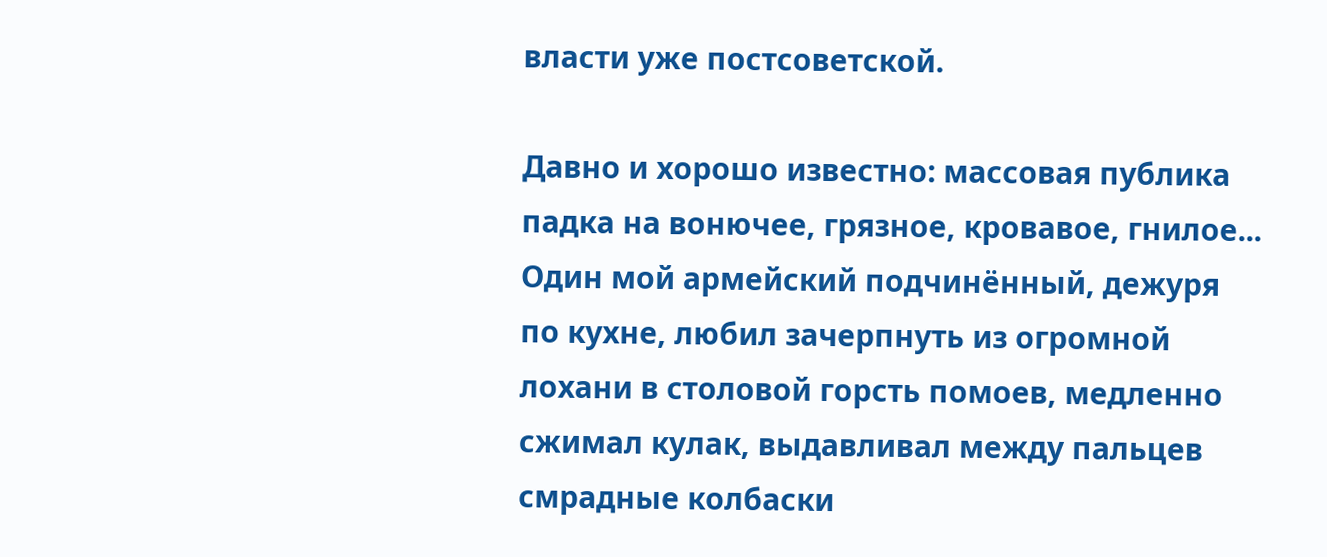власти уже постсоветской.

Давно и хорошо известно: массовая публика падка на вонючее, грязное, кровавое, гнилое... Один мой армейский подчинённый, дежуря по кухне, любил зачерпнуть из огромной лохани в столовой горсть помоев, медленно сжимал кулак, выдавливал между пальцев смрадные колбаски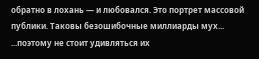обратно в лохань — и любовался. Это портрет массовой публики. Таковы безошибочные миллиарды мух...
...поэтому не стоит удивляться их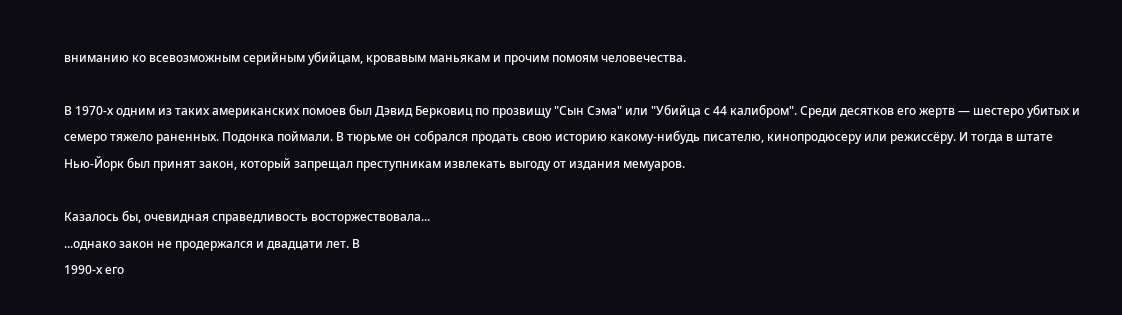вниманию ко всевозможным серийным убийцам, кровавым маньякам и прочим помоям человечества.

В 1970-х одним из таких американских помоев был Дэвид Берковиц по прозвищу "Сын Сэма" или "Убийца с 44 калибром". Среди десятков его жертв — шестеро убитых и семеро тяжело раненных. Подонка поймали. В тюрьме он собрался продать свою историю какому-нибудь писателю, кинопродюсеру или режиссёру. И тогда в штате Нью-Йорк был принят закон, который запрещал преступникам извлекать выгоду от издания мемуаров.

Казалось бы, очевидная справедливость восторжествовала...
...однако закон не продержался и двадцати лет. В
1990-х его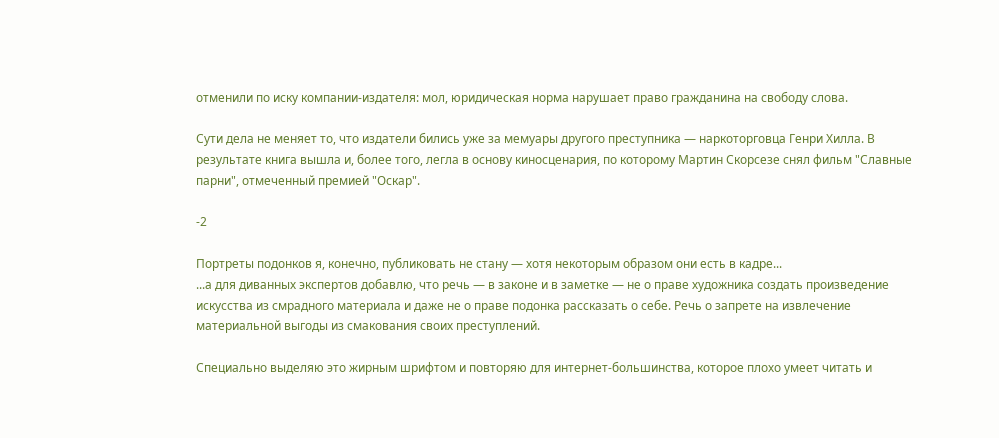отменили по иску компании-издателя: мол, юридическая норма нарушает право гражданина на свободу слова.

Сути дела не меняет то, что издатели бились уже за мемуары другого преступника — наркоторговца Генри Хилла. В результате книга вышла и, более того, легла в основу киносценария, по которому Мартин Скорсезе снял фильм "Славные парни", отмеченный премией "Оскар".

-2

Портреты подонков я, конечно, публиковать не стану — хотя некоторым образом они есть в кадре...
...а для диванных экспертов добавлю, что речь — в законе и в заметке — не о праве художника создать произведение искусства из смрадного материала и даже не о праве подонка рассказать о себе. Речь о запрете на извлечение материальной выгоды из смакования своих преступлений.

Специально выделяю это жирным шрифтом и повторяю для интернет-большинства, которое плохо умеет читать и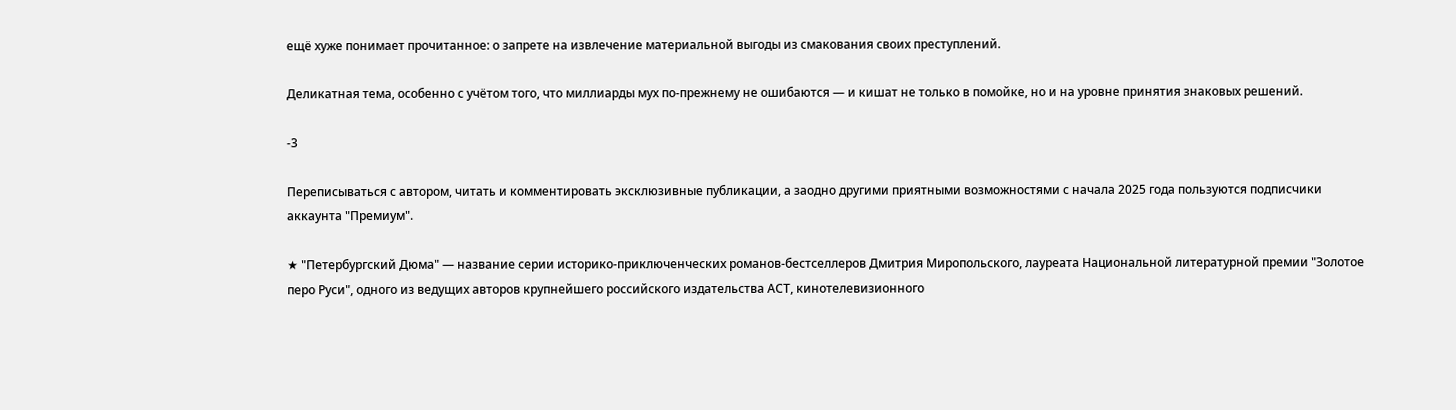ещё хуже понимает прочитанное: о запрете на извлечение материальной выгоды из смакования своих преступлений.

Деликатная тема, особенно с учётом того, что миллиарды мух по-прежнему не ошибаются — и кишат не только в помойке, но и на уровне принятия знаковых решений.

-3

Переписываться с автором, читать и комментировать эксклюзивные публикации, а заодно другими приятными возможностями с начала 2025 года пользуются подписчики аккаунта "Премиум".

★ "Петербургский Дюма" — название серии историко-приключенческих романов-бестселлеров Дмитрия Миропольского, лауреата Национальной литературной премии "Золотое перо Руси", одного из ведущих авторов крупнейшего российского издательства АСТ, кинотелевизионного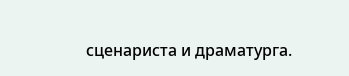сценариста и драматурга.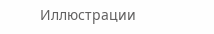Иллюстрации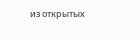из открытых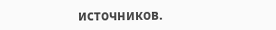источников.